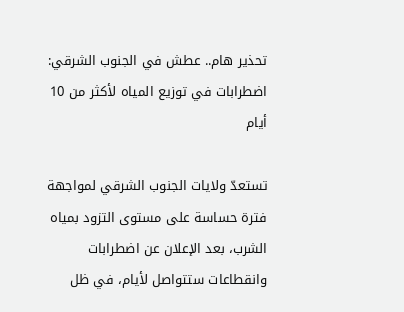تحذير هام.. عطش في الجنوب الشرقي: اضطرابات في توزيع المياه لأكثر من 10 أيام

تستعدّ ولايات الجنوب الشرقي لمواجهة فترة حساسة على مستوى التزود بمياه الشرب، بعد الإعلان عن اضطرابات وانقطاعات ستتواصل لأيام، في ظل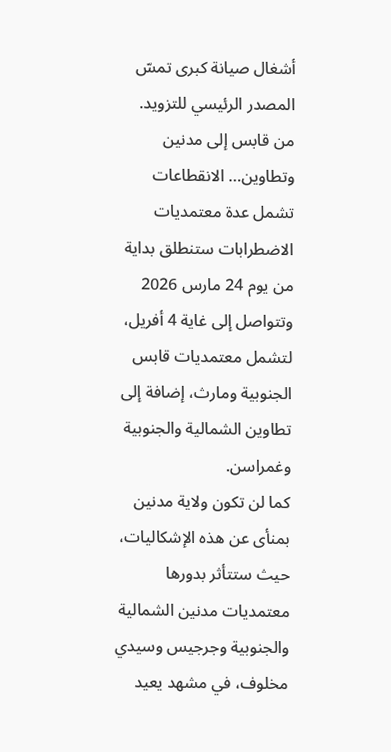أشغال صيانة كبرى تمسّ المصدر الرئيسي للتزويد.
من قابس إلى مدنين وتطاوين… الانقطاعات تشمل عدة معتمديات
الاضطرابات ستنطلق بداية من يوم 24 مارس 2026 وتتواصل إلى غاية 4 أفريل، لتشمل معتمديات قابس الجنوبية ومارث، إضافة إلى تطاوين الشمالية والجنوبية وغمراسن.
كما لن تكون ولاية مدنين بمنأى عن هذه الإشكاليات، حيث ستتأثر بدورها معتمديات مدنين الشمالية والجنوبية وجرجيس وسيدي مخلوف، في مشهد يعيد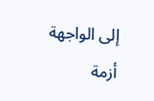إلى الواجهة أزمة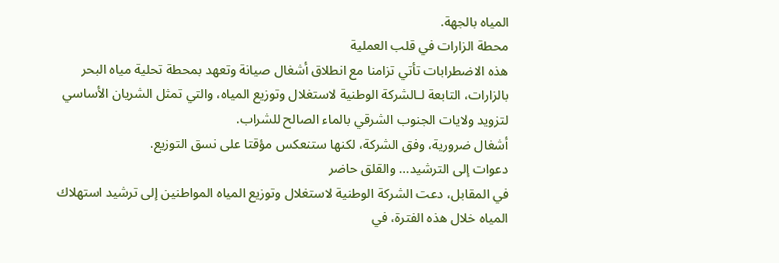المياه بالجهة.
محطة الزارات في قلب العملية
هذه الاضطرابات تأتي تزامنا مع انطلاق أشغال صيانة وتعهد بمحطة تحلية مياه البحر بالزارات، التابعة لـالشركة الوطنية لاستغلال وتوزيع المياه، والتي تمثل الشريان الأساسي لتزويد ولايات الجنوب الشرقي بالماء الصالح للشراب.
أشغال ضرورية، وفق الشركة، لكنها ستنعكس مؤقتا على نسق التوزيع.
دعوات إلى الترشيد… والقلق حاضر
في المقابل، دعت الشركة الوطنية لاستغلال وتوزيع المياه المواطنين إلى ترشيد استهلاك المياه خلال هذه الفترة، في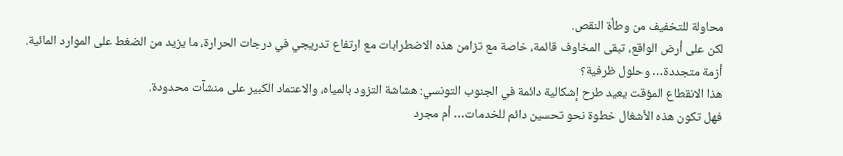محاولة للتخفيف من وطأة النقص.
لكن على أرض الواقع، تبقى المخاوف قائمة، خاصة مع تزامن هذه الاضطرابات مع ارتفاع تدريجي في درجات الحرارة، ما يزيد من الضغط على الموارد المائية.
أزمة متجددة… وحلول ظرفية؟
هذا الانقطاع المؤقت يعيد طرح إشكالية دائمة في الجنوب التونسي: هشاشة التزود بالمياه، والاعتماد الكبير على منشآت محدودة.
فهل تكون هذه الأشغال خطوة نحو تحسين دائم للخدمات… أم مجرد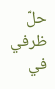حلّ ظرفي في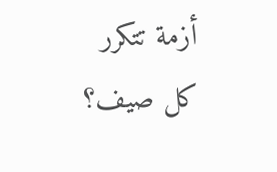أزمة تتكرر كل صيف؟